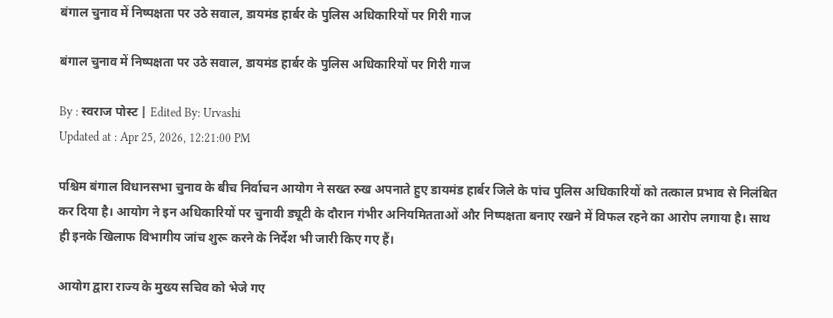बंगाल चुनाव में निष्पक्षता पर उठे सवाल, डायमंड हार्बर के पुलिस अधिकारियों पर गिरी गाज

बंगाल चुनाव में निष्पक्षता पर उठे सवाल, डायमंड हार्बर के पुलिस अधिकारियों पर गिरी गाज

By : स्वराज पोस्ट | Edited By: Urvashi
Updated at : Apr 25, 2026, 12:21:00 PM

पश्चिम बंगाल विधानसभा चुनाव के बीच निर्वाचन आयोग ने सख्त रुख अपनाते हुए डायमंड हार्बर जिले के पांच पुलिस अधिकारियों को तत्काल प्रभाव से निलंबित कर दिया है। आयोग ने इन अधिकारियों पर चुनावी ड्यूटी के दौरान गंभीर अनियमितताओं और निष्पक्षता बनाए रखने में विफल रहने का आरोप लगाया है। साथ ही इनके खिलाफ विभागीय जांच शुरू करने के निर्देश भी जारी किए गए हैं।

आयोग द्वारा राज्य के मुख्य सचिव को भेजे गए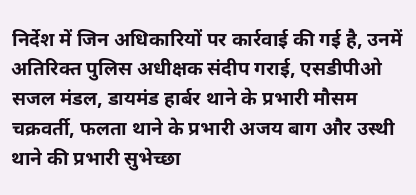निर्देश में जिन अधिकारियों पर कार्रवाई की गई है, उनमें अतिरिक्त पुलिस अधीक्षक संदीप गराई, एसडीपीओ सजल मंडल, डायमंड हार्बर थाने के प्रभारी मौसम चक्रवर्ती, फलता थाने के प्रभारी अजय बाग और उस्थी थाने की प्रभारी सुभेच्छा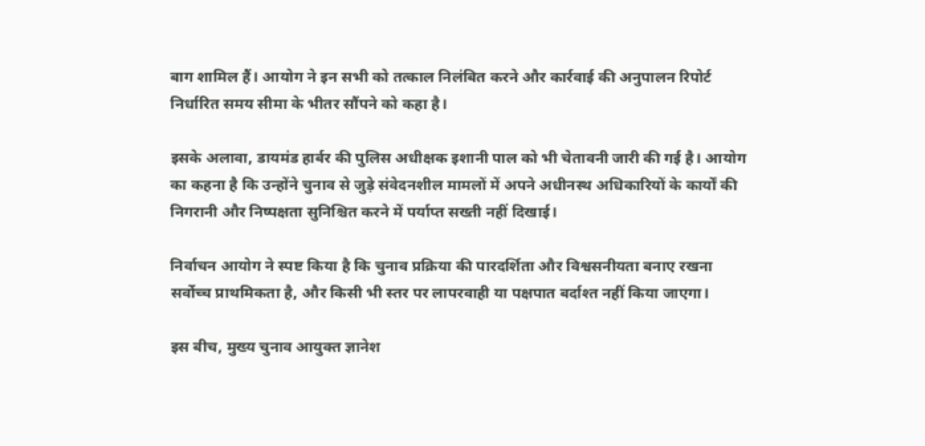बाग शामिल हैं। आयोग ने इन सभी को तत्काल निलंबित करने और कार्रवाई की अनुपालन रिपोर्ट निर्धारित समय सीमा के भीतर सौंपने को कहा है।

इसके अलावा, डायमंड हार्बर की पुलिस अधीक्षक इशानी पाल को भी चेतावनी जारी की गई है। आयोग का कहना है कि उन्होंने चुनाव से जुड़े संवेदनशील मामलों में अपने अधीनस्थ अधिकारियों के कार्यों की निगरानी और निष्पक्षता सुनिश्चित करने में पर्याप्त सख्ती नहीं दिखाई।

निर्वाचन आयोग ने स्पष्ट किया है कि चुनाव प्रक्रिया की पारदर्शिता और विश्वसनीयता बनाए रखना सर्वोच्च प्राथमिकता है, और किसी भी स्तर पर लापरवाही या पक्षपात बर्दाश्त नहीं किया जाएगा।

इस बीच, मुख्य चुनाव आयुक्त ज्ञानेश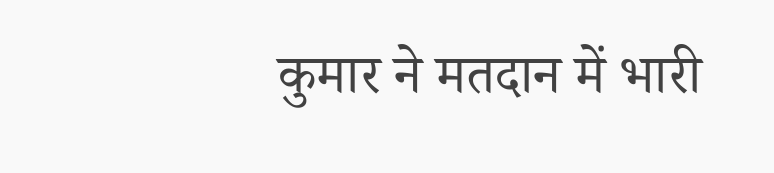कुमार ने मतदान में भारी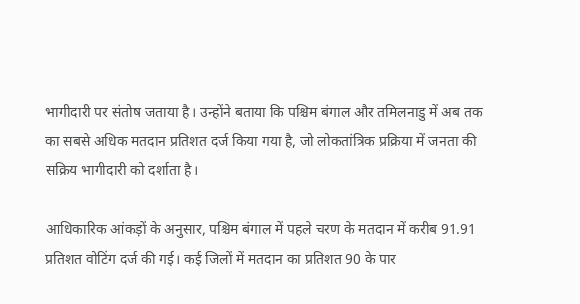भागीदारी पर संतोष जताया है। उन्होंने बताया कि पश्चिम बंगाल और तमिलनाडु में अब तक का सबसे अधिक मतदान प्रतिशत दर्ज किया गया है, जो लोकतांत्रिक प्रक्रिया में जनता की सक्रिय भागीदारी को दर्शाता है।

आधिकारिक आंकड़ों के अनुसार, पश्चिम बंगाल में पहले चरण के मतदान में करीब 91.91 प्रतिशत वोटिंग दर्ज की गई। कई जिलों में मतदान का प्रतिशत 90 के पार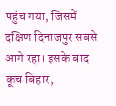पहुंच गया, जिसमें दक्षिण दिनाजपुर सबसे आगे रहा। इसके बाद कूच बिहार,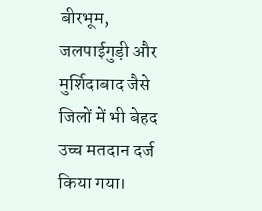बीरभूम, जलपाईगुड़ी और मुर्शिदाबाद जैसे जिलों में भी बेहद उच्च मतदान दर्ज किया गया।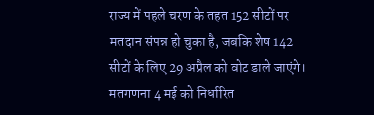राज्य में पहले चरण के तहत 152 सीटों पर मतदान संपन्न हो चुका है, जबकि शेष 142 सीटों के लिए 29 अप्रैल को वोट डाले जाएंगे। मतगणना 4 मई को निर्धारित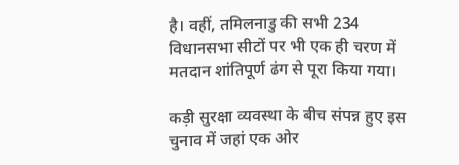है। वहीं, तमिलनाडु की सभी 234 विधानसभा सीटों पर भी एक ही चरण में मतदान शांतिपूर्ण ढंग से पूरा किया गया।

कड़ी सुरक्षा व्यवस्था के बीच संपन्न हुए इस चुनाव में जहां एक ओर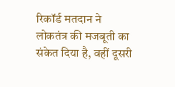रिकॉर्ड मतदान ने लोकतंत्र की मजबूती का संकेत दिया है, वहीं दूसरी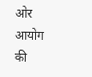ओर आयोग की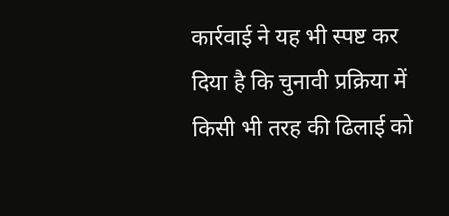कार्रवाई ने यह भी स्पष्ट कर दिया है कि चुनावी प्रक्रिया में किसी भी तरह की ढिलाई को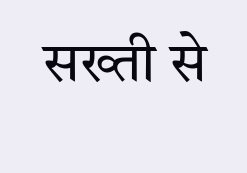सख्ती से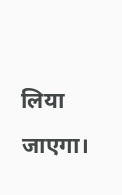लिया जाएगा।